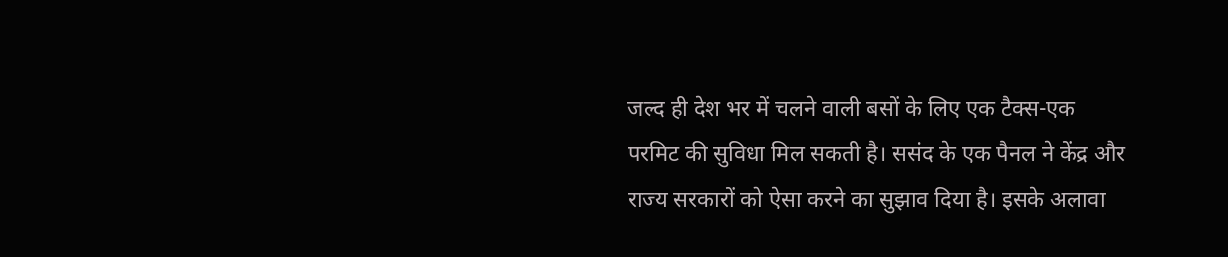जल्द ही देश भर में चलने वाली बसों के लिए एक टैक्स-एक परमिट की सुविधा मिल सकती है। ससंद के एक पैनल ने केंद्र और राज्य सरकारों को ऐसा करने का सुझाव दिया है। इसके अलावा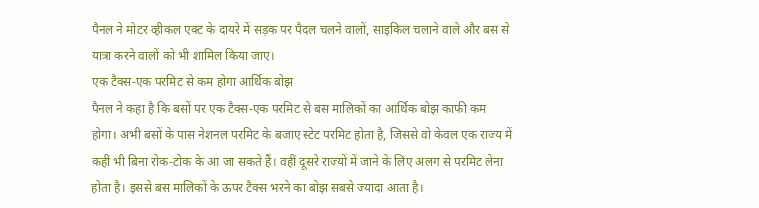पैनल ने मोटर व्हीकल एक्ट के दायरे में सड़क पर पैदल चलने वालों, साइकिल चलाने वाले और बस से यात्रा करने वालों को भी शामिल किया जाए।
एक टैक्स-एक परमिट से कम होगा आर्थिक बोझ
पैनल ने कहा है कि बसों पर एक टैक्स-एक परमिट से बस मालिकों का आर्थिक बोझ काफी कम होगा। अभी बसों के पास नेशनल परमिट के बजाए स्टेट परमिट होता है, जिससे वो केवल एक राज्य में कहीं भी बिना रोक-टोक के आ जा सकते हैं। वहीं दूसरे राज्यों में जाने के लिए अलग से परमिट लेना होता है। इससे बस मालिकों के ऊपर टैक्स भरने का बोझ सबसे ज्यादा आता है।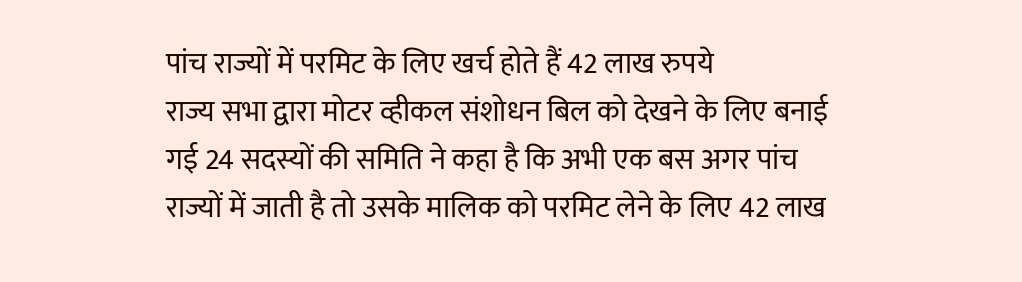पांच राज्यों में परमिट के लिए खर्च होते हैं 42 लाख रुपये
राज्य सभा द्वारा मोटर व्हीकल संशोधन बिल को देखने के लिए बनाई गई 24 सदस्यों की समिति ने कहा है कि अभी एक बस अगर पांच राज्यों में जाती है तो उसके मालिक को परमिट लेने के लिए 42 लाख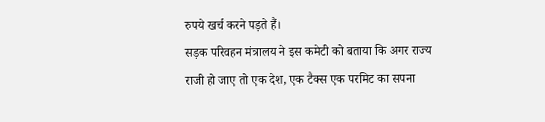रुपये खर्च करने पड़ते हैं।
सड़क परिवहन मंत्रालय ने इस कमेटी को बताया कि अगर राज्य राजी हो जाए तो एक देश, एक टैक्स एक परमिट का सपना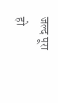जल्द पूरा हो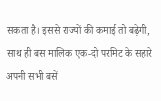सकता है। इससे राज्यों की कमाई तो बढ़ेगी, साथ ही बस मालिक एक-दो परमिट के सहारे अपनी सभी बसें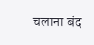चलाना बंद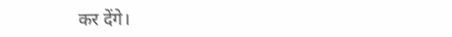कर देंगे।